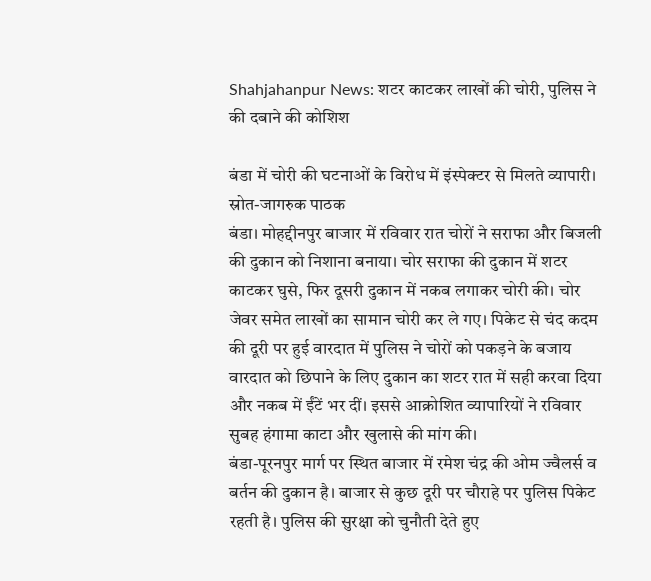Shahjahanpur News: शटर काटकर लाखों की चोरी, पुलिस ने की दबाने की कोशिश

बंडा में चोरी की घटनाओं के विरोध में इंस्पेक्टर से मिलते व्यापारी। स्रोत-जागरुक पाठक
बंडा। मोहद्दीनपुर बाजार में रविवार रात चोरों ने सराफा और बिजली की दुकान को निशाना बनाया। चोर सराफा की दुकान में शटर काटकर घुसे, फिर दूसरी दुकान में नकब लगाकर चोरी की। चोर जेवर समेत लाखों का सामान चोरी कर ले गए। पिकेट से चंद कदम की दूरी पर हुई वारदात में पुलिस ने चोरों को पकड़ने के बजाय वारदात को छिपाने के लिए दुकान का शटर रात में सही करवा दिया और नकब में ईंटें भर दीं। इससे आक्रोशित व्यापारियों ने रविवार सुबह हंगामा काटा और खुलासे की मांग की।
बंडा-पूरनपुर मार्ग पर स्थित बाजार में रमेश चंद्र की ओम ज्वैलर्स व बर्तन की दुकान है। बाजार से कुछ दूरी पर चौराहे पर पुलिस पिकेट रहती है। पुलिस की सुरक्षा को चुनौती देते हुए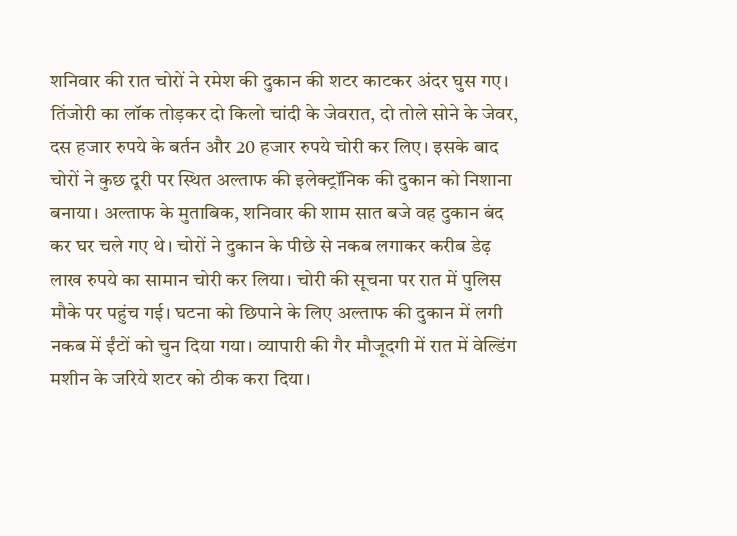शनिवार की रात चोरों ने रमेश की दुकान की शटर काटकर अंदर घुस गए। तिंजोरी का लॉक तोड़कर दो किलो चांदी के जेवरात, दो तोले सोने के जेवर, दस हजार रुपये के बर्तन और 20 हजार रुपये चोरी कर लिए। इसके बाद चोरों ने कुछ दूरी पर स्थित अल्ताफ की इलेक्ट्रॉनिक की दुकान को निशाना बनाया। अल्ताफ के मुताबिक, शनिवार की शाम सात बजे वह दुकान बंद कर घर चले गए थे। चोरों ने दुकान के पीछे से नकब लगाकर करीब डेढ़ लाख रुपये का सामान चोरी कर लिया। चोरी की सूचना पर रात में पुलिस मौके पर पहुंच गई। घटना को छिपाने के लिए अल्ताफ की दुकान में लगी नकब में ईंटों को चुन दिया गया। व्यापारी की गैर मौजूदगी में रात में वेल्डिंग मशीन के जरिये शटर को ठीक करा दिया।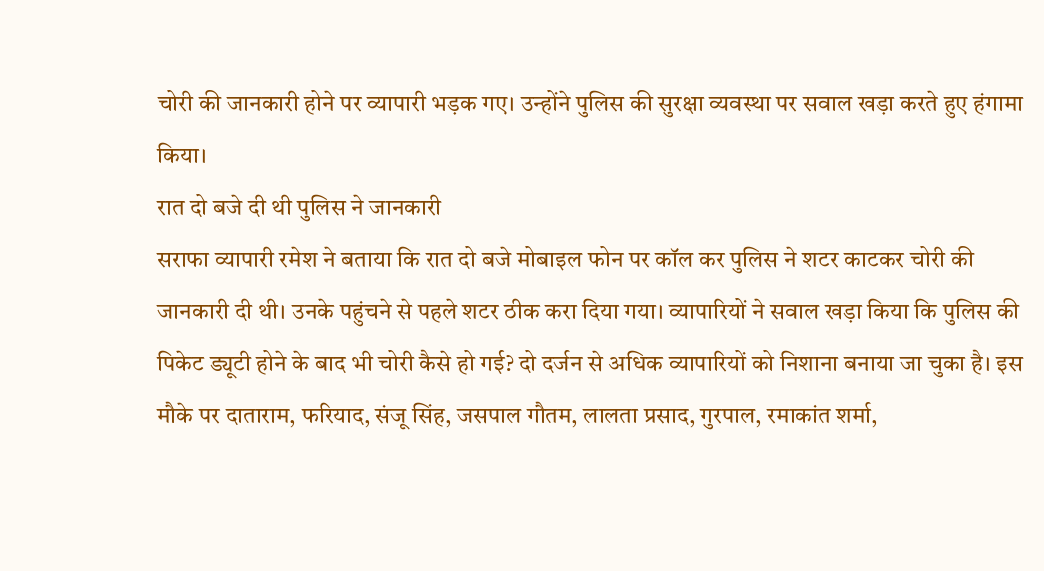चोरी की जानकारी होने पर व्यापारी भड़क गए। उन्होंने पुलिस की सुरक्षा व्यवस्था पर सवाल खड़ा करते हुए हंगामा किया।
रात दो बजे दी थी पुलिस ने जानकारी
सराफा व्यापारी रमेश ने बताया कि रात दो बजे मोबाइल फोन पर कॉल कर पुलिस ने शटर काटकर चोरी की जानकारी दी थी। उनके पहुंचने से पहले शटर ठीक करा दिया गया। व्यापारियों ने सवाल खड़ा किया कि पुलिस की पिकेट ड्यूटी होने के बाद भी चोरी कैसे हो गई? दो दर्जन से अधिक व्यापारियों को निशाना बनाया जा चुका है। इस मौके पर दाताराम, फरियाद, संजू सिंह, जसपाल गौतम, लालता प्रसाद, गुरपाल, रमाकांत शर्मा,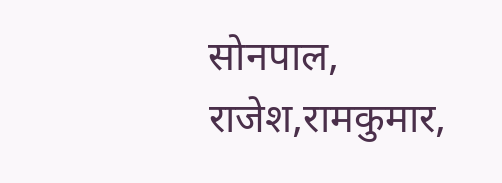सोनपाल, राजेश,रामकुमार,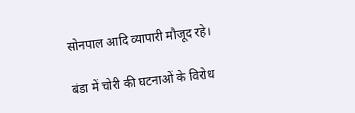सोनपाल आदि व्यापारी मौजूद रहे।

बंडा में चोरी की घटनाओं के विरोध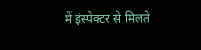में इंस्पेक्टर से मिलते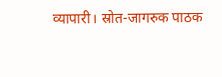व्यापारी। स्रोत-जागरुक पाठक